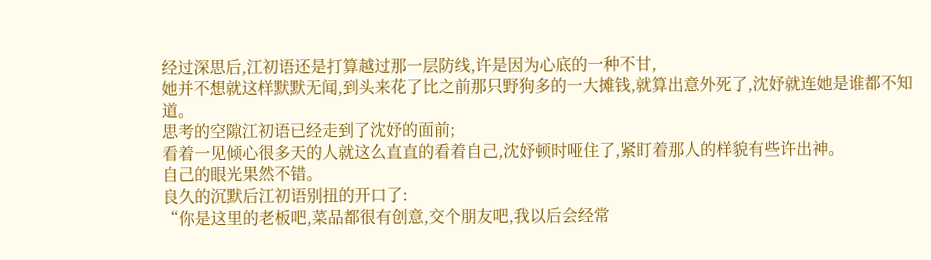经过深思后,江初语还是打算越过那一层防线,许是因为心底的一种不甘,
她并不想就这样默默无闻,到头来花了比之前那只野狗多的一大摊钱,就算出意外死了,沈妤就连她是谁都不知道。
思考的空隙江初语已经走到了沈妤的面前;
看着一见倾心很多天的人就这么直直的看着自己,沈妤顿时哑住了,紧盯着那人的样貌有些许出神。
自己的眼光果然不错。
良久的沉默后江初语别扭的开口了:
“你是这里的老板吧,菜品都很有创意,交个朋友吧,我以后会经常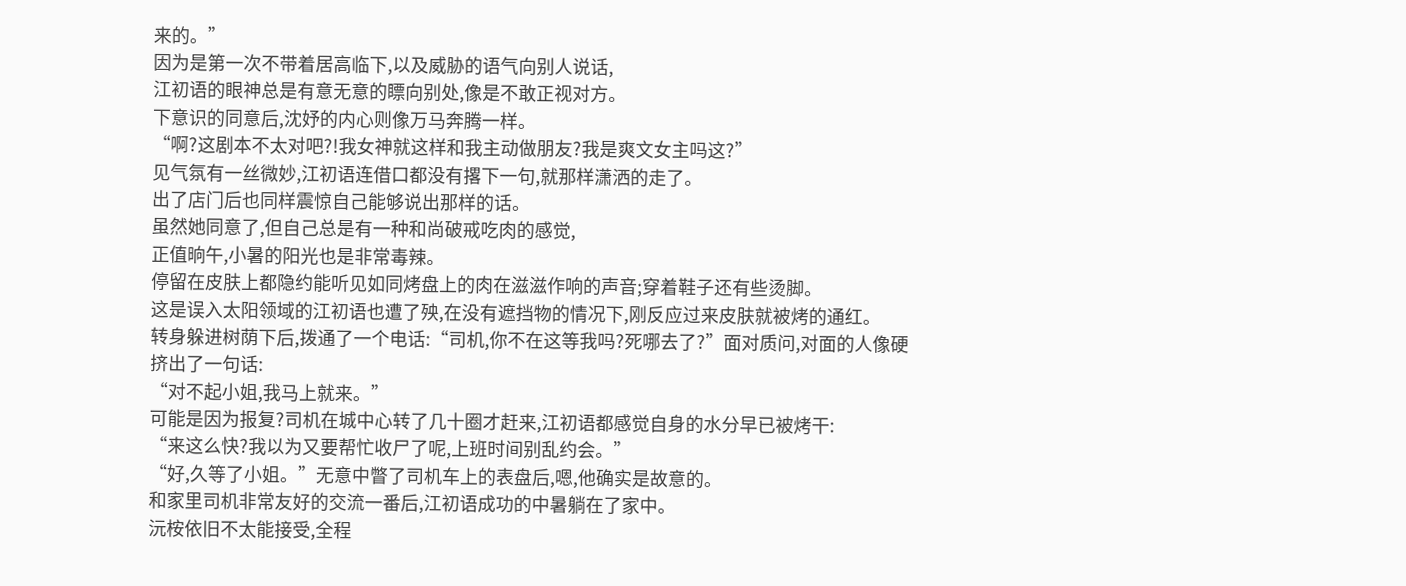来的。”
因为是第一次不带着居高临下,以及威胁的语气向别人说话,
江初语的眼神总是有意无意的瞟向别处,像是不敢正视对方。
下意识的同意后,沈妤的内心则像万马奔腾一样。
“啊?这剧本不太对吧?!我女神就这样和我主动做朋友?我是爽文女主吗这?”
见气氛有一丝微妙,江初语连借口都没有撂下一句,就那样潇洒的走了。
出了店门后也同样震惊自己能够说出那样的话。
虽然她同意了,但自己总是有一种和尚破戒吃肉的感觉,
正值晌午,小暑的阳光也是非常毒辣。
停留在皮肤上都隐约能听见如同烤盘上的肉在滋滋作响的声音;穿着鞋子还有些烫脚。
这是误入太阳领域的江初语也遭了殃,在没有遮挡物的情况下,刚反应过来皮肤就被烤的通红。
转身躲进树荫下后,拨通了一个电话:“司机,你不在这等我吗?死哪去了?”面对质问,对面的人像硬挤出了一句话:
“对不起小姐,我马上就来。”
可能是因为报复?司机在城中心转了几十圈才赶来,江初语都感觉自身的水分早已被烤干:
“来这么快?我以为又要帮忙收尸了呢,上班时间别乱约会。”
“好,久等了小姐。”无意中瞥了司机车上的表盘后,嗯,他确实是故意的。
和家里司机非常友好的交流一番后,江初语成功的中暑躺在了家中。
沅桉依旧不太能接受,全程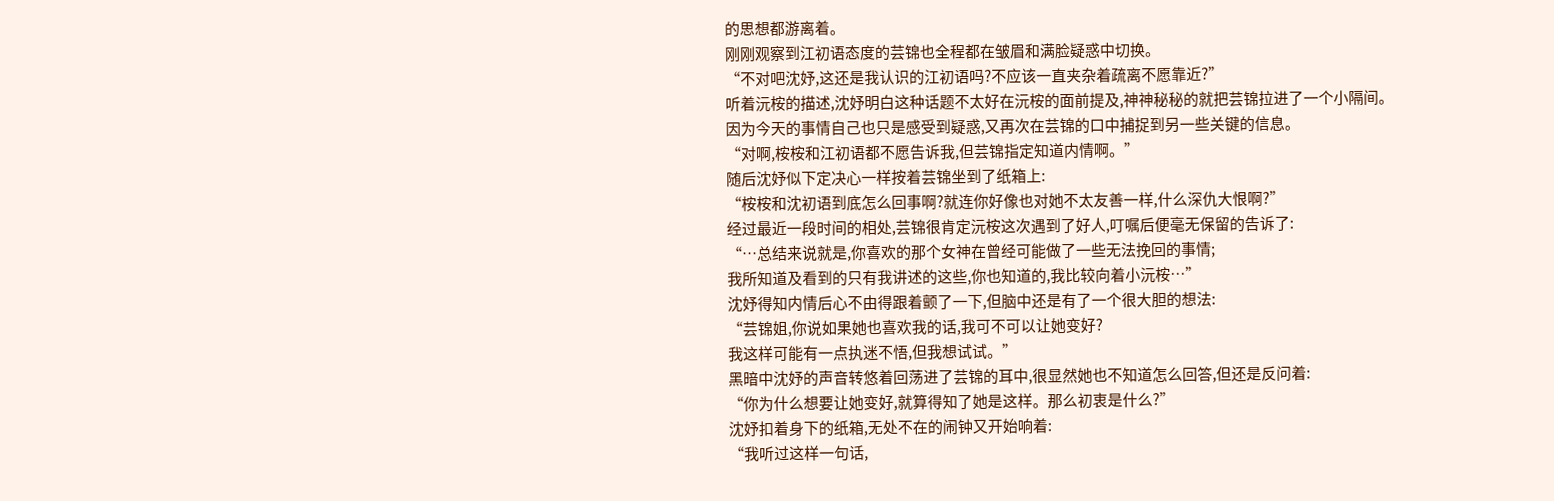的思想都游离着。
刚刚观察到江初语态度的芸锦也全程都在皱眉和满脸疑惑中切换。
“不对吧沈妤,这还是我认识的江初语吗?不应该一直夹杂着疏离不愿靠近?”
听着沅桉的描述,沈妤明白这种话题不太好在沅桉的面前提及,神神秘秘的就把芸锦拉进了一个小隔间。
因为今天的事情自己也只是感受到疑惑,又再次在芸锦的口中捕捉到另一些关键的信息。
“对啊,桉桉和江初语都不愿告诉我,但芸锦指定知道内情啊。”
随后沈妤似下定决心一样按着芸锦坐到了纸箱上:
“桉桉和沈初语到底怎么回事啊?就连你好像也对她不太友善一样,什么深仇大恨啊?”
经过最近一段时间的相处,芸锦很肯定沅桉这次遇到了好人,叮嘱后便毫无保留的告诉了:
“…总结来说就是,你喜欢的那个女神在曾经可能做了一些无法挽回的事情;
我所知道及看到的只有我讲述的这些,你也知道的,我比较向着小沅桉…”
沈妤得知内情后心不由得跟着颤了一下,但脑中还是有了一个很大胆的想法:
“芸锦姐,你说如果她也喜欢我的话,我可不可以让她变好?
我这样可能有一点执迷不悟,但我想试试。”
黑暗中沈妤的声音转悠着回荡进了芸锦的耳中,很显然她也不知道怎么回答,但还是反问着:
“你为什么想要让她变好,就算得知了她是这样。那么初衷是什么?”
沈妤扣着身下的纸箱,无处不在的闹钟又开始响着:
“我听过这样一句话,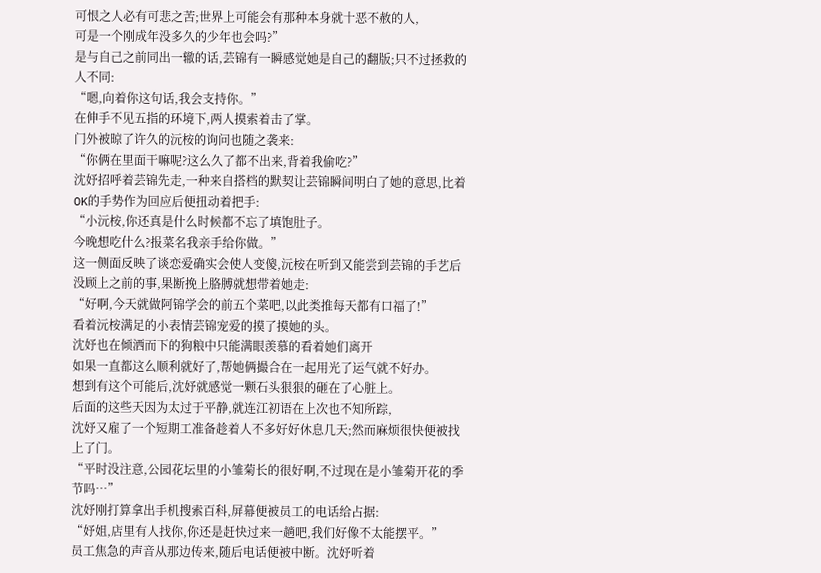可恨之人必有可悲之苦;世界上可能会有那种本身就十恶不赦的人,
可是一个刚成年没多久的少年也会吗?”
是与自己之前同出一辙的话,芸锦有一瞬感觉她是自己的翻版;只不过拯救的人不同:
“嗯,向着你这句话,我会支持你。”
在伸手不见五指的环境下,两人摸索着击了掌。
门外被晾了许久的沅桉的询问也随之袭来:
“你俩在里面干嘛呢?这么久了都不出来,背着我偷吃?”
沈妤招呼着芸锦先走,一种来自搭档的默契让芸锦瞬间明白了她的意思,比着OK的手势作为回应后便扭动着把手:
“小沅桉,你还真是什么时候都不忘了填饱肚子。
今晚想吃什么?报菜名我亲手给你做。”
这一侧面反映了谈恋爱确实会使人变傻,沅桉在听到又能尝到芸锦的手艺后没顾上之前的事,果断挽上胳膊就想带着她走:
“好啊,今天就做阿锦学会的前五个菜吧,以此类推每天都有口福了!”
看着沅桉满足的小表情芸锦宠爱的摸了摸她的头。
沈妤也在倾洒而下的狗粮中只能满眼羡慕的看着她们离开
如果一直都这么顺利就好了,帮她俩撮合在一起用光了运气就不好办。
想到有这个可能后,沈妤就感觉一颗石头狠狠的砸在了心脏上。
后面的这些天因为太过于平静,就连江初语在上次也不知所踪,
沈妤又雇了一个短期工准备趁着人不多好好休息几天;然而麻烦很快便被找上了门。
“平时没注意,公园花坛里的小雏菊长的很好啊,不过现在是小雏菊开花的季节吗…”
沈妤刚打算拿出手机搜索百科,屏幕便被员工的电话给占据:
“妤姐,店里有人找你,你还是赶快过来一趟吧,我们好像不太能摆平。”
员工焦急的声音从那边传来,随后电话便被中断。沈妤听着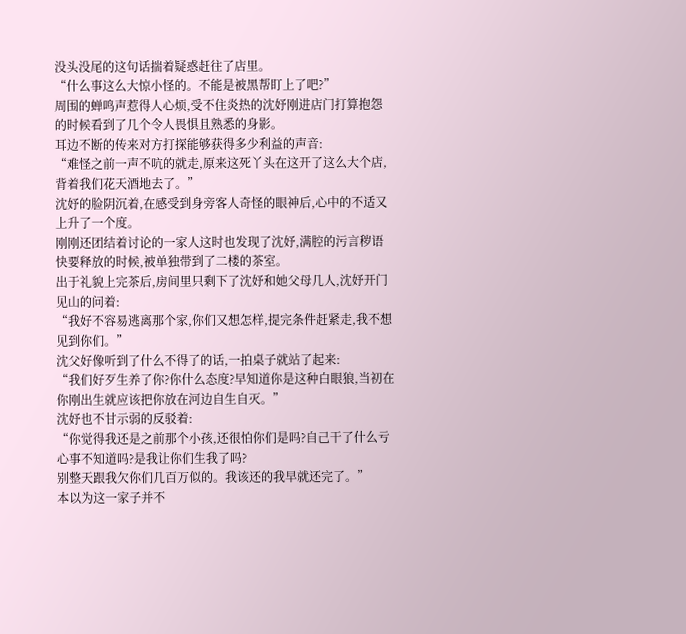没头没尾的这句话揣着疑惑赶往了店里。
“什么事这么大惊小怪的。不能是被黑帮盯上了吧?”
周围的蝉鸣声惹得人心烦,受不住炎热的沈妤刚进店门打算抱怨的时候看到了几个令人畏惧且熟悉的身影。
耳边不断的传来对方打探能够获得多少利益的声音:
“难怪之前一声不吭的就走,原来这死丫头在这开了这么大个店,背着我们花天酒地去了。”
沈妤的脸阴沉着,在感受到身旁客人奇怪的眼神后,心中的不适又上升了一个度。
刚刚还团结着讨论的一家人这时也发现了沈妤,满腔的污言秽语快要释放的时候,被单独带到了二楼的茶室。
出于礼貌上完茶后,房间里只剩下了沈妤和她父母几人,沈妤开门见山的问着:
“我好不容易逃离那个家,你们又想怎样,提完条件赶紧走,我不想见到你们。”
沈父好像听到了什么不得了的话,一拍桌子就站了起来:
“我们好歹生养了你?你什么态度?早知道你是这种白眼狼,当初在你刚出生就应该把你放在河边自生自灭。”
沈妤也不甘示弱的反驳着:
“你觉得我还是之前那个小孩,还很怕你们是吗?自己干了什么亏心事不知道吗?是我让你们生我了吗?
别整天跟我欠你们几百万似的。我该还的我早就还完了。”
本以为这一家子并不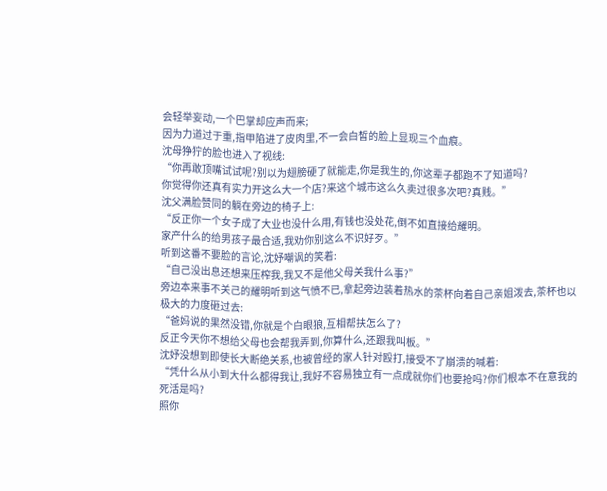会轻举妄动,一个巴掌却应声而来;
因为力道过于重,指甲陷进了皮肉里,不一会白皙的脸上显现三个血痕。
沈母狰狞的脸也进入了视线:
“你再敢顶嘴试试呢?别以为翅膀硬了就能走,你是我生的,你这辈子都跑不了知道吗?
你觉得你还真有实力开这么大一个店?来这个城市这么久卖过很多次吧?真贱。”
沈父满脸赞同的躺在旁边的椅子上:
“反正你一个女子成了大业也没什么用,有钱也没处花,倒不如直接给耀明。
家产什么的给男孩子最合适,我劝你别这么不识好歹。”
听到这番不要脸的言论,沈妤嘲讽的笑着:
“自己没出息还想来压榨我,我又不是他父母关我什么事?”
旁边本来事不关己的耀明听到这气愤不已,拿起旁边装着热水的茶杯向着自己亲姐泼去,茶杯也以极大的力度砸过去:
“爸妈说的果然没错,你就是个白眼狼,互相帮扶怎么了?
反正今天你不想给父母也会帮我弄到,你算什么,还跟我叫板。”
沈妤没想到即使长大断绝关系,也被曾经的家人针对殴打,接受不了崩溃的喊着:
“凭什么从小到大什么都得我让,我好不容易独立有一点成就你们也要抢吗?你们根本不在意我的死活是吗?
照你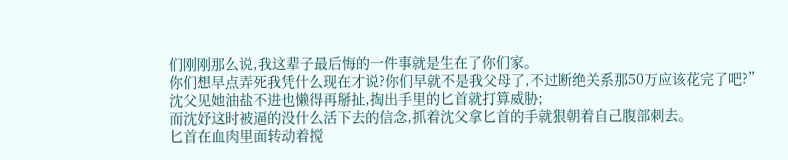们刚刚那么说,我这辈子最后悔的一件事就是生在了你们家。
你们想早点弄死我凭什么现在才说?你们早就不是我父母了,不过断绝关系那50万应该花完了吧?”
沈父见她油盐不进也懒得再掰扯,掏出手里的匕首就打算威胁;
而沈妤这时被逼的没什么活下去的信念,抓着沈父拿匕首的手就狠朝着自己腹部刺去。
匕首在血肉里面转动着搅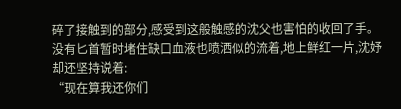碎了接触到的部分,感受到这般触感的沈父也害怕的收回了手。
没有匕首暂时堵住缺口血液也喷洒似的流着,地上鲜红一片,沈妤却还坚持说着:
“现在算我还你们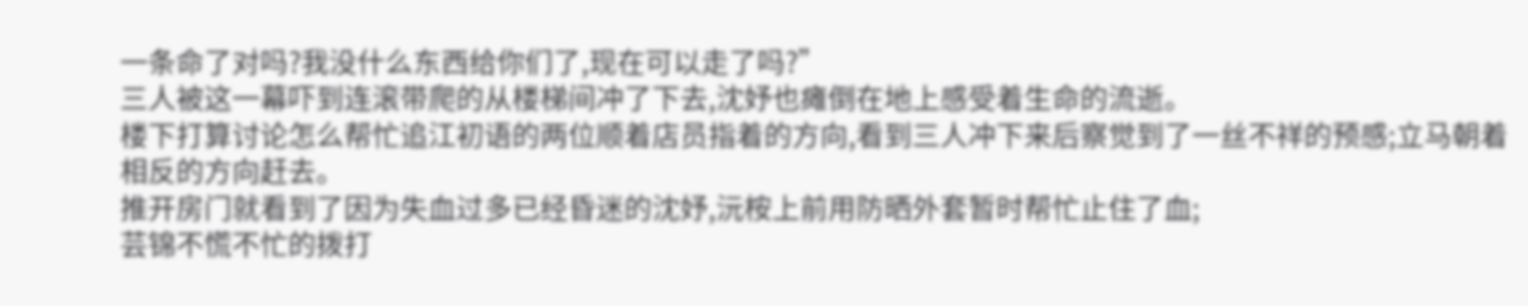一条命了对吗?我没什么东西给你们了,现在可以走了吗?”
三人被这一幕吓到连滚带爬的从楼梯间冲了下去,沈妤也瘫倒在地上感受着生命的流逝。
楼下打算讨论怎么帮忙追江初语的两位顺着店员指着的方向,看到三人冲下来后察觉到了一丝不祥的预感;立马朝着相反的方向赶去。
推开房门就看到了因为失血过多已经昏迷的沈妤,沅桉上前用防晒外套暂时帮忙止住了血;
芸锦不慌不忙的拨打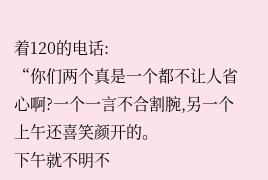着120的电话:
“你们两个真是一个都不让人省心啊?一个一言不合割腕,另一个上午还喜笑颜开的。
下午就不明不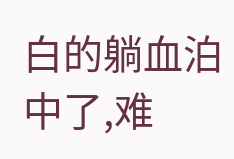白的躺血泊中了,难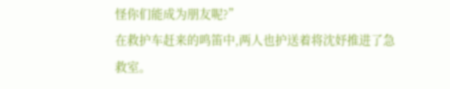怪你们能成为朋友呢?”
在救护车赶来的鸣笛中,两人也护送着将沈妤推进了急救室。